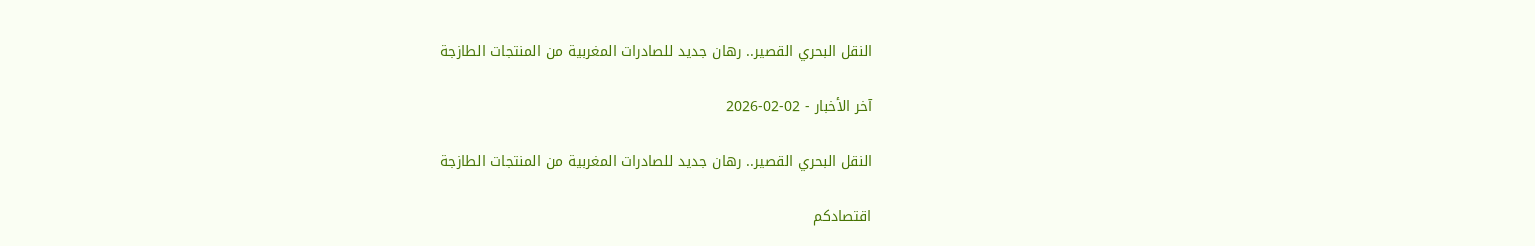النقل البحري القصير.. رهان جديد للصادرات المغربية من المنتجات الطازجة

آخر الأخبار - 02-02-2026

النقل البحري القصير.. رهان جديد للصادرات المغربية من المنتجات الطازجة

اقتصادكم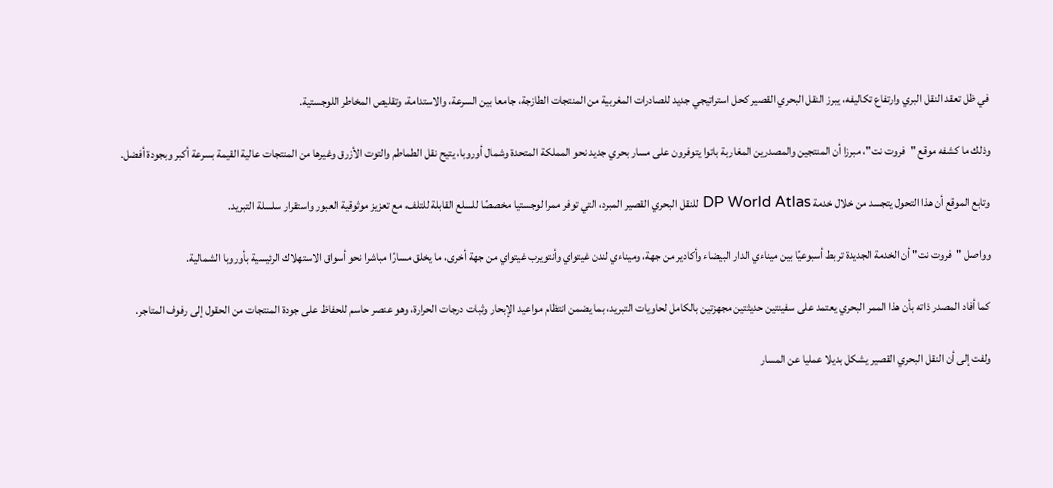في ظل تعقد النقل البري وارتفاع تكاليفه، يبرز النقل البحري القصير كحل استراتيجي جديد للصادرات المغربية من المنتجات الطازجة، جامعا بين السرعة، والاستدامة، وتقليص المخاطر اللوجستية.

وذلك ما كشفه موقع "فروت نت"، مبرزا أن المنتجين والمصدرين المغاربة باتوا يتوفرون على مسار بحري جديد نحو المملكة المتحدة وشمال أوروبا، يتيح نقل الطماطم والتوت الأزرق وغيرها من المنتجات عالية القيمة بسرعة أكبر وبجودة أفضل.

وتابع الموقع أن هذا التحول يتجسد من خلال خدمة DP World Atlas للنقل البحري القصير المبرد، التي توفر ممرا لوجستيا مخصصًا للسلع القابلة للتلف، مع تعزيز موثوقية العبور واستقرار سلسلة التبريد.

وواصل "فروت نت" أن الخدمة الجديدة تربط أسبوعيًا بين ميناءي الدار البيضاء وأكادير من جهة، وميناءي لندن غيتواي وأنتويرب غيتواي من جهة أخرى، ما يخلق مسارًا مباشرا نحو أسواق الاستهلاك الرئيسية بأوروبا الشمالية.

كما أفاد المصدر ذاته بأن هذا الممر البحري يعتمد على سفينتين حديثتين مجهزتين بالكامل لحاويات التبريد، بما يضمن انتظام مواعيد الإبحار وثبات درجات الحرارة، وهو عنصر حاسم للحفاظ على جودة المنتجات من الحقول إلى رفوف المتاجر.

ولفت إلى أن النقل البحري القصير يشكل بديلا عمليا عن المسار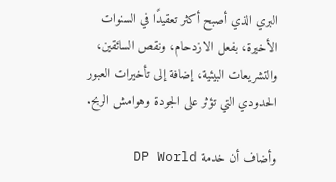البري الذي أصبح أكثر تعقيدًا في السنوات الأخيرة، بفعل الازدحام، ونقص السائقين، والتشريعات البيئية، إضافة إلى تأخيرات العبور الحدودي التي تؤثر على الجودة وهوامش الربح.

وأضاف أن خدمة DP World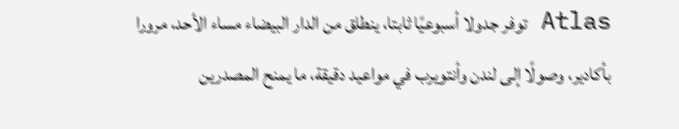Atlas توفر جدولا أسبوعيًا ثابتا، ينطلق من الدار البيضاء مساء الأحد، مرورا بأكادير، وصولًا إلى لندن وأنتويرب في مواعيد دقيقة، ما يمنح المصدرين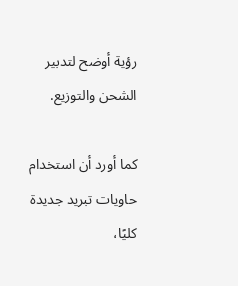رؤية أوضح لتدبير الشحن والتوزيع.

كما أورد أن استخدام حاويات تبريد جديدة كليًا،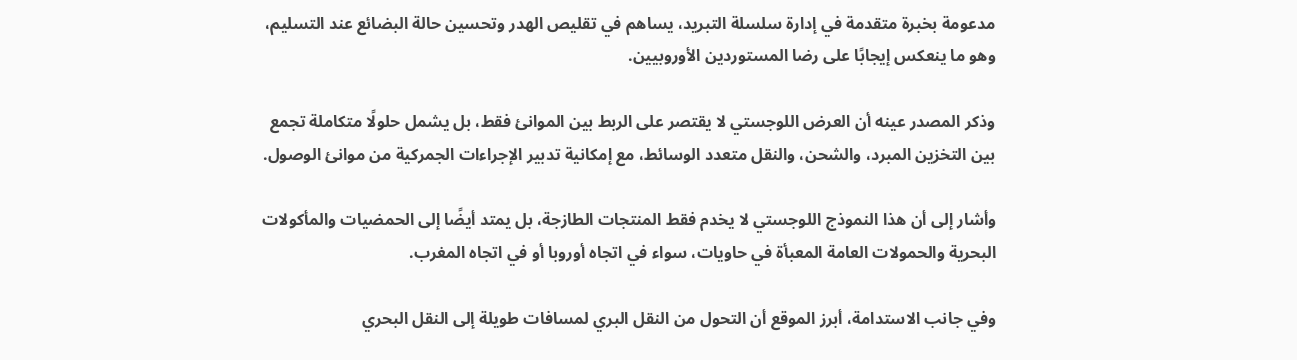مدعومة بخبرة متقدمة في إدارة سلسلة التبريد، يساهم في تقليص الهدر وتحسين حالة البضائع عند التسليم، وهو ما ينعكس إيجابًا على رضا المستوردين الأوروبيين.

وذكر المصدر عينه أن العرض اللوجستي لا يقتصر على الربط بين الموانئ فقط، بل يشمل حلولًا متكاملة تجمع بين التخزين المبرد، والشحن، والنقل متعدد الوسائط، مع إمكانية تدبير الإجراءات الجمركية من موانئ الوصول.

وأشار إلى أن هذا النموذج اللوجستي لا يخدم فقط المنتجات الطازجة، بل يمتد أيضًا إلى الحمضيات والمأكولات البحرية والحمولات العامة المعبأة في حاويات، سواء في اتجاه أوروبا أو في اتجاه المغرب.

وفي جانب الاستدامة، أبرز الموقع أن التحول من النقل البري لمسافات طويلة إلى النقل البحري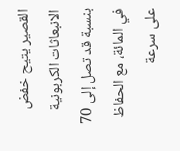القصير يتيح خفض الانبعاثات الكربونية بنسبة قد تصل إلى 70 في المائة، مع الحفاظ على سرعة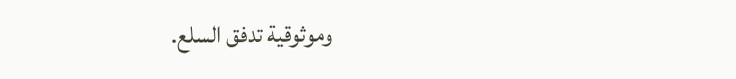وموثوقية تدفق السلع.